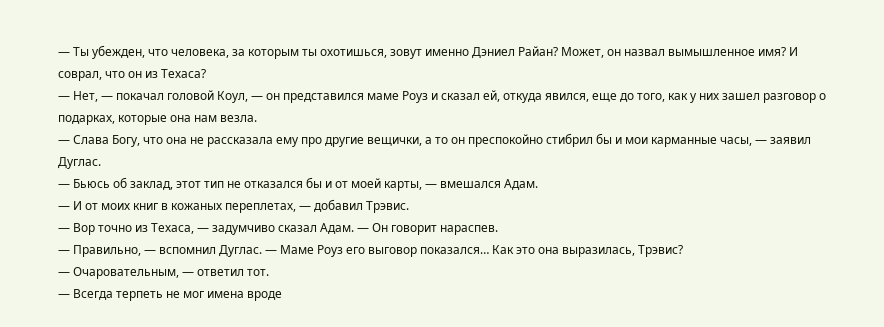— Ты убежден, что человека, за которым ты охотишься, зовут именно Дэниел Райан? Может, он назвал вымышленное имя? И соврал, что он из Техаса?
— Нет, — покачал головой Коул, — он представился маме Роуз и сказал ей, откуда явился, еще до того, как у них зашел разговор о подарках, которые она нам везла.
— Слава Богу, что она не рассказала ему про другие вещички, а то он преспокойно стибрил бы и мои карманные часы, — заявил Дуглас.
— Бьюсь об заклад, этот тип не отказался бы и от моей карты, — вмешался Адам.
— И от моих книг в кожаных переплетах, — добавил Трэвис.
— Вор точно из Техаса, — задумчиво сказал Адам. — Он говорит нараспев.
— Правильно, — вспомнил Дуглас. — Маме Роуз его выговор показался… Как это она выразилась, Трэвис?
— Очаровательным, — ответил тот.
— Всегда терпеть не мог имена вроде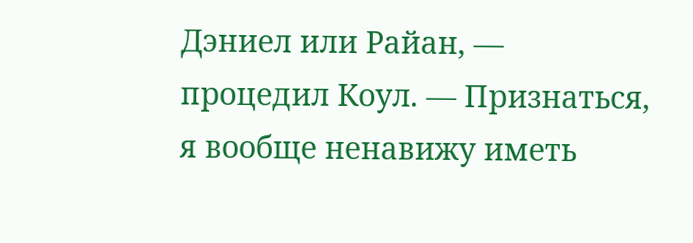Дэниел или Райан, — процедил Коул. — Признаться, я вообще ненавижу иметь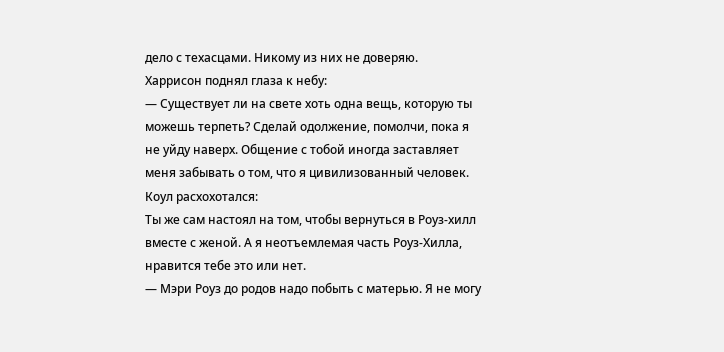дело с техасцами. Никому из них не доверяю.
Харрисон поднял глаза к небу:
— Существует ли на свете хоть одна вещь, которую ты можешь терпеть? Сделай одолжение, помолчи, пока я не уйду наверх. Общение с тобой иногда заставляет меня забывать о том, что я цивилизованный человек.
Коул расхохотался:
Ты же сам настоял на том, чтобы вернуться в Роуз-хилл вместе с женой. А я неотъемлемая часть Роуз-Хилла, нравится тебе это или нет.
— Мэри Роуз до родов надо побыть с матерью. Я не могу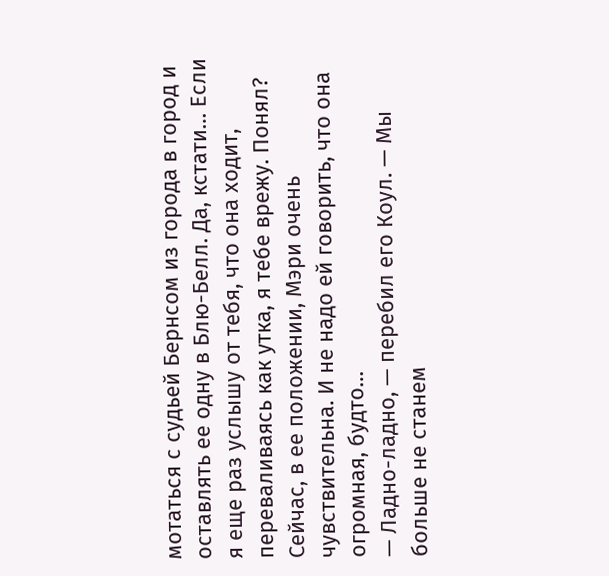мотаться с судьей Бернсом из города в город и оставлять ее одну в Блю-Белл. Да, кстати… Если я еще раз услышу от тебя, что она ходит, переваливаясь как утка, я тебе врежу. Понял? Сейчас, в ее положении, Мэри очень чувствительна. И не надо ей говорить, что она огромная, будто…
— Ладно-ладно, — перебил его Коул. — Мы больше не станем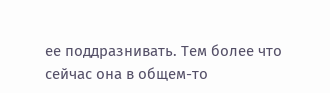ее поддразнивать. Тем более что сейчас она в общем-то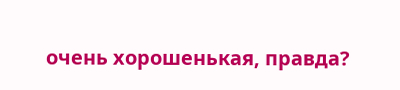очень хорошенькая, правда?